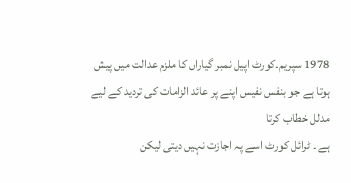1978 سپریم۔کورٹ اپیل نمبر گیاراں کا ملزم عدالت میں پیش
ہوتا ہے جو بنفس نفیس اپنے پر عائد الزامات کی تردید کے لیے مدلل خطاب کرتا
ہے ۔ ٹرائل کورٹ اسے پہ اجازت نہیں دیتی لیکن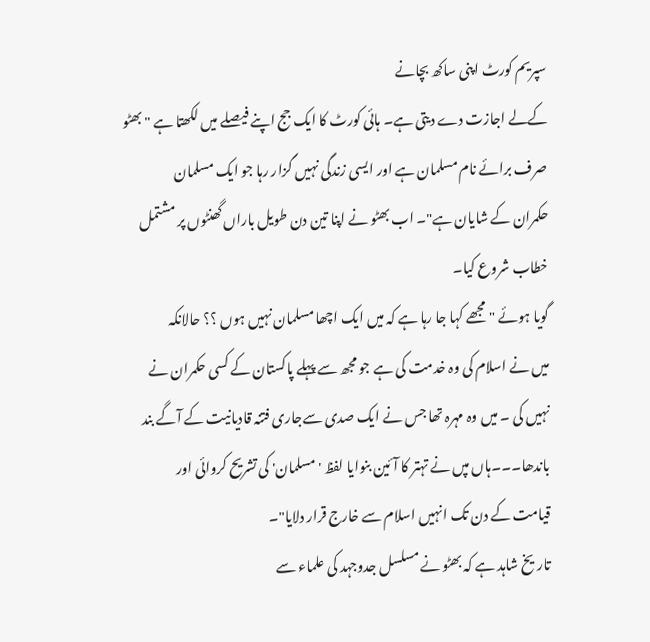سپریم کورٹ اپنی ساکھ بچانے
کےلے اجازت دے دیتی ہے۔ ہائی کورٹ کا ایک جج اپنے فیصلے میں لکھتا ہے "بھٹو
صرف برائے نام مسلمان ہے اور ایسی زندگی نہیں گزار رہا جو ایک مسلمان
حکمران کے شایان ہے"۔ اب بھٹو نے اپنا تین دن طویل باراں گھنٹوں پر مشتمل
خطاب شروع کیا۔
گویا ہوئے "مجھے کہا جا رہا ہے کہ میں ایک اچھا مسلمان نہیں ہوں ؟؟ حالانکہ
میں نے اسلام کی وہ خدمت کی ہے جو مجھ سے پہلے پاکستان کے کسی حکمران نے
نہیں کی ۔ میں وہ مہرہ تھا جس نے ایک صدی سےجاری فتنہ قادیانیت کے آگے بند
باندھا۔۔۔ہاں مپں نے تہتر کا آئین بنوایا لفظ 'مسلمان' کی تشریح کروائی اور
قیامت کے دن تک انہیں اسلام سے خارج قرار دلایا"۔
تاریخ شاہد ہے کہ بھٹو نے مسلسل جدوجہد کی علماء سے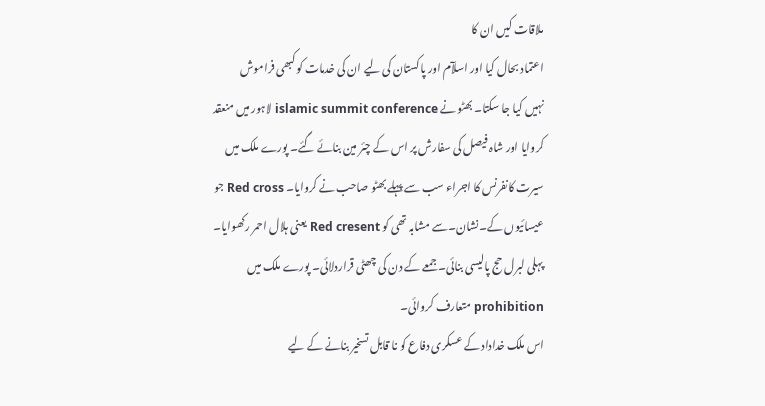ملاقات کیں ان کا
اعتماد بحال کیا اور اسلآم اور پاکستان کی لیے ان کی خدمات کو کبھی فراموش
نہیں کیا جا سکتا۔ بھٹو نے islamic summit conference لاہور میں منعقد
کروایا اور شاہ فیصل کی سفارش پر اس کے چئر مین بنائے گئے۔ پورے ملک میں
سیرت کانفرنس کا اجراء سب سے پہلے بھٹو صاحب نے کروایا۔ Red cross جو
عیسائیوں کے۔نشان۔سے مشابہ تھی کو Red cresent یعنی ہلال احمر رکھوایا۔
پہلی لبرل حج پالیسی بنائی۔ جمعے کے دن کی چھٹی قراردلائی۔ پورے ملک میں
prohibition متعارف کروائی۔
اس ملک خداداد کے عسکری دفاع کو نا قابل تسخیر بنانے کے لیے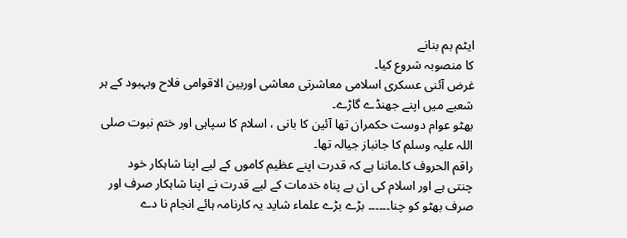ایٹم بم بنانے
کا منصوبہ شروع کیا۔
غرض آئنی عسکری اسلامی معاشرتی معاشی اوربین الاقوامی فلاح وبہبود کے ہر
شعبے میں اپنے جھنڈے گاڑے۔
بھٹو عوام دوست حکمران تھا آئین کا بانی ، اسلام کا سپاہی اور ختم نبوت صلی
اللہ علیہ وسلم کا جانباز جیالہ تھا۔
راقم الحروف کا۔ماننا ہے کہ قدرت اپنے عظیم کاموں کے لیے اپنا شاہکار خود
چنتی ہے اور اسلام کی ان بے پناہ خدمات کے لیے قدرت نے اپنا شاہکار صرف اور
صرف بھٹو کو چنا۔۔۔۔۔۔ بڑے بڑے علماء شاید یہ کارنامہ ہائے انجام نا دے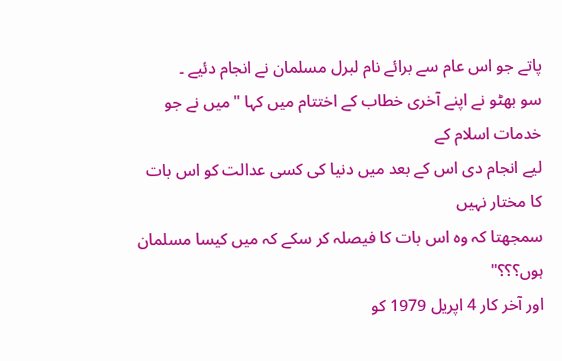پاتے جو اس عام سے برائے نام لبرل مسلمان نے انجام دئیے ۔
سو بھٹو نے اپنے آخری خطاب کے اختتام میں کہا "میں نے جو خدمات اسلام کے
لیے انجام دی اس کے بعد میں دنیا کی کسی عدالت کو اس بات کا مختار نہیں
سمجھتا کہ وہ اس بات کا فیصلہ کر سکے کہ میں کیسا مسلمان ہوں؟؟؟"
اور آخر کار 4 اپریل 1979 کو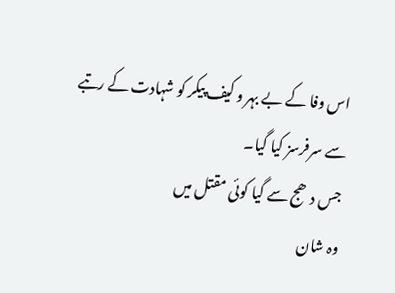اس وفا کے بے بہر و کیف پیکر کو شہادت کے رتبے
سے سرفرسز کیا گیا۔
جس دھج سے گیا کوئی مقتل میں
وہ شان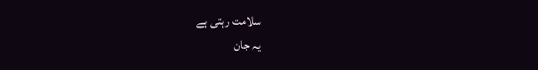سلامت رہتی ہے
یہ جان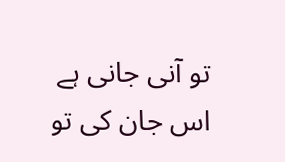تو آنی جانی ہے
اس جان کی تو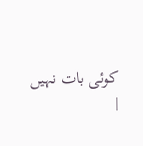کوئی بات نہیں
|